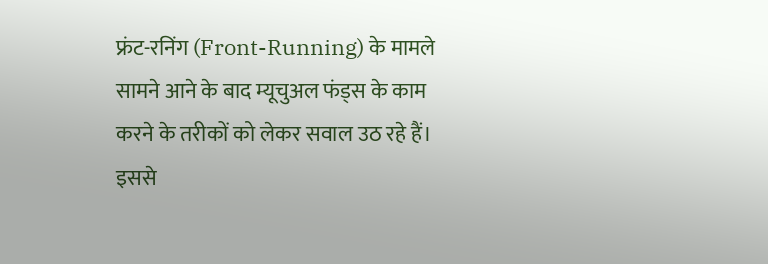फ्रंट-रनिंग (Front-Running) के मामले सामने आने के बाद म्यूचुअल फंड्स के काम करने के तरीकों को लेकर सवाल उठ रहे हैं। इससे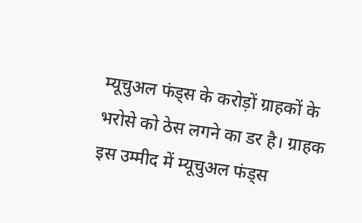म्यूचुअल फंड्स के करोड़ों ग्राहकों के भरोसे को ठेस लगने का डर है। ग्राहक इस उम्मीद में म्यूचुअल फंड्स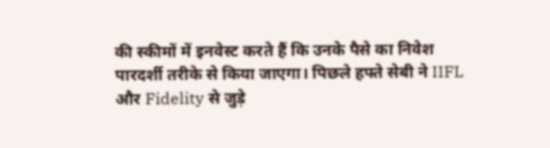की स्कीमों में इनवेस्ट करते हैं कि उनके पैसे का निवेश पारदर्शी तरीके से किया जाएगा। पिछले हफ्ते सेबी ने IIFL और Fidelity से जुड़े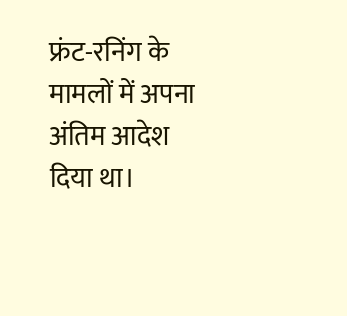फ्रंट-रनिंग के मामलों में अपना अंतिम आदेश दिया था।